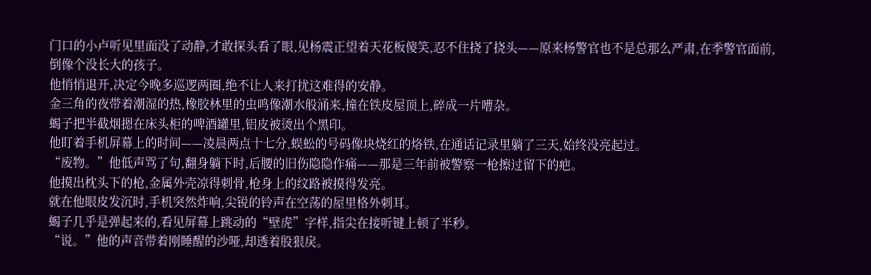门口的小卢听见里面没了动静,才敢探头看了眼,见杨震正望着天花板傻笑,忍不住挠了挠头——原来杨警官也不是总那么严肃,在季警官面前,倒像个没长大的孩子。
他悄悄退开,决定今晚多巡逻两圈,绝不让人来打扰这难得的安静。
金三角的夜带着潮湿的热,橡胶林里的虫鸣像潮水般涌来,撞在铁皮屋顶上,碎成一片嘈杂。
蝎子把半截烟摁在床头柜的啤酒罐里,铝皮被烫出个黑印。
他盯着手机屏幕上的时间——凌晨两点十七分,蜈蚣的号码像块烧红的烙铁,在通话记录里躺了三天,始终没亮起过。
“废物。”他低声骂了句,翻身躺下时,后腰的旧伤隐隐作痛——那是三年前被警察一枪擦过留下的疤。
他摸出枕头下的枪,金属外壳凉得刺骨,枪身上的纹路被摸得发亮。
就在他眼皮发沉时,手机突然炸响,尖锐的铃声在空荡的屋里格外刺耳。
蝎子几乎是弹起来的,看见屏幕上跳动的“壁虎”字样,指尖在接听键上顿了半秒。
“说。”他的声音带着刚睡醒的沙哑,却透着股狠戾。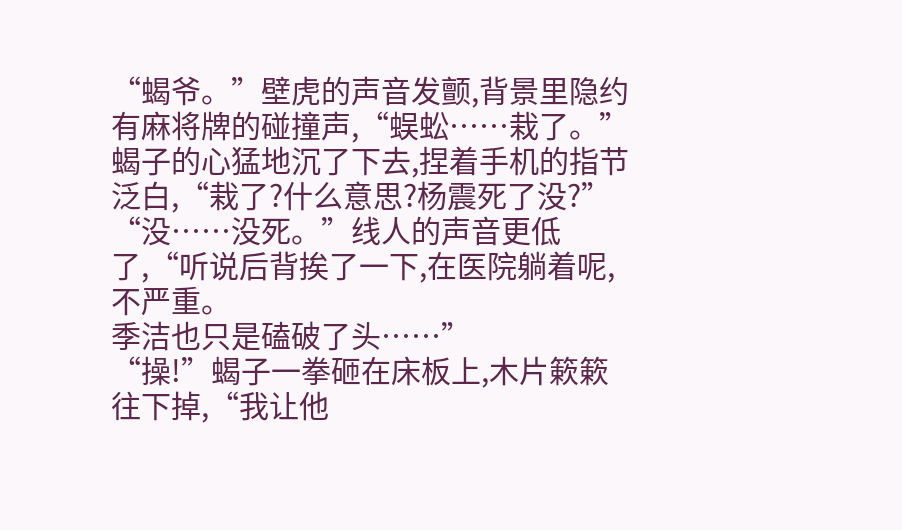“蝎爷。”壁虎的声音发颤,背景里隐约有麻将牌的碰撞声,“蜈蚣……栽了。”
蝎子的心猛地沉了下去,捏着手机的指节泛白,“栽了?什么意思?杨震死了没?”
“没……没死。”线人的声音更低了,“听说后背挨了一下,在医院躺着呢,不严重。
季洁也只是磕破了头……”
“操!”蝎子一拳砸在床板上,木片簌簌往下掉,“我让他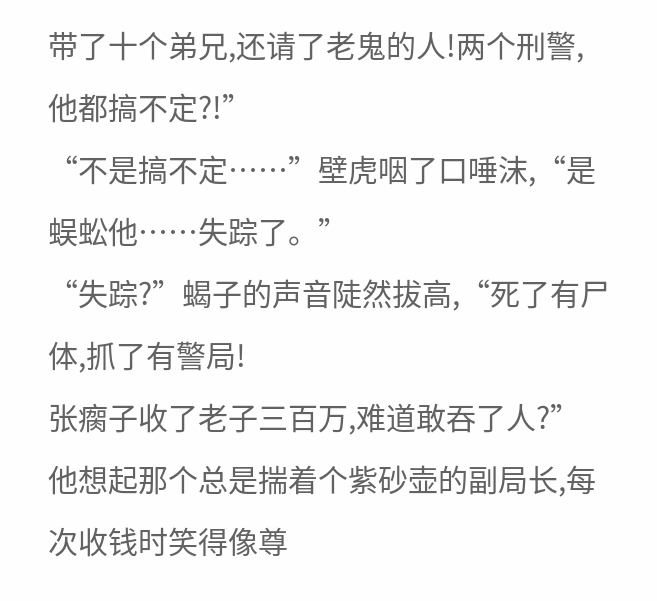带了十个弟兄,还请了老鬼的人!两个刑警,他都搞不定?!”
“不是搞不定……”壁虎咽了口唾沫,“是蜈蚣他……失踪了。”
“失踪?”蝎子的声音陡然拔高,“死了有尸体,抓了有警局!
张瘸子收了老子三百万,难道敢吞了人?”
他想起那个总是揣着个紫砂壶的副局长,每次收钱时笑得像尊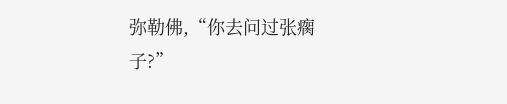弥勒佛,“你去问过张瘸子?”